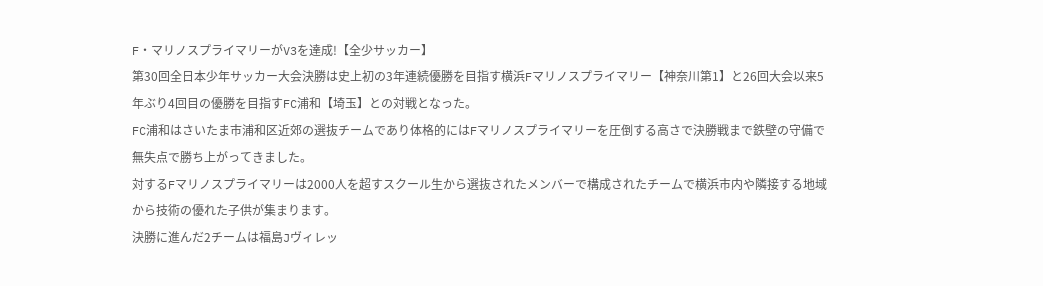F・マリノスプライマリーがV3を達成!【全少サッカー】
第30回全日本少年サッカー大会決勝は史上初の3年連続優勝を目指す横浜Fマリノスプライマリー【神奈川第1】と26回大会以来5年ぶり4回目の優勝を目指すFC浦和【埼玉】との対戦となった。
FC浦和はさいたま市浦和区近郊の選抜チームであり体格的にはFマリノスプライマリーを圧倒する高さで決勝戦まで鉄壁の守備で無失点で勝ち上がってきました。
対するFマリノスプライマリーは2000人を超すスクール生から選抜されたメンバーで構成されたチームで横浜市内や隣接する地域から技術の優れた子供が集まります。
決勝に進んだ2チームは福島Jヴィレッ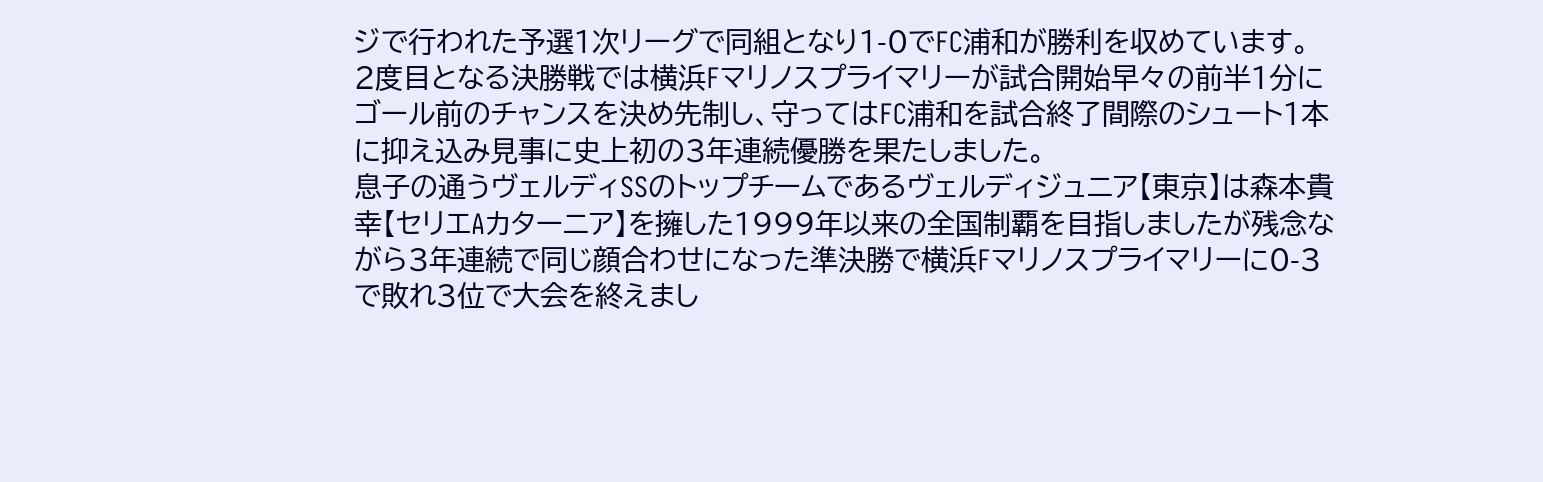ジで行われた予選1次リーグで同組となり1-0でFC浦和が勝利を収めています。
2度目となる決勝戦では横浜Fマリノスプライマリーが試合開始早々の前半1分にゴール前のチャンスを決め先制し、守ってはFC浦和を試合終了間際のシュート1本に抑え込み見事に史上初の3年連続優勝を果たしました。
息子の通うヴェルディSSのトップチームであるヴェルディジュニア【東京】は森本貴幸【セリエAカターニア】を擁した1999年以来の全国制覇を目指しましたが残念ながら3年連続で同じ顔合わせになった準決勝で横浜Fマリノスプライマリーに0-3で敗れ3位で大会を終えまし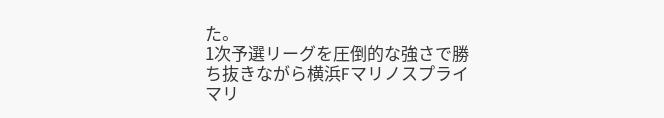た。
1次予選リーグを圧倒的な強さで勝ち抜きながら横浜Fマリノスプライマリ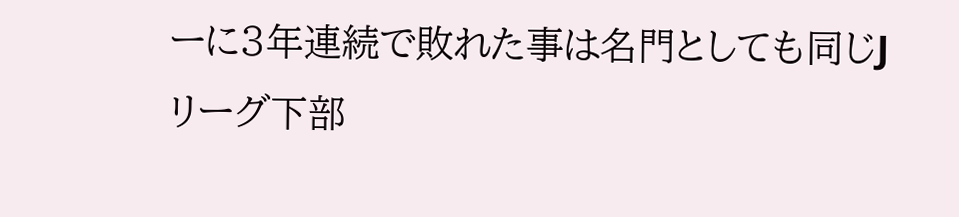ーに3年連続で敗れた事は名門としても同じJリーグ下部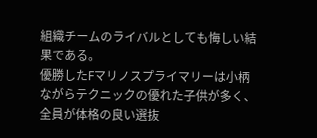組織チームのライバルとしても悔しい結果である。
優勝したFマリノスプライマリーは小柄ながらテクニックの優れた子供が多く、全員が体格の良い選抜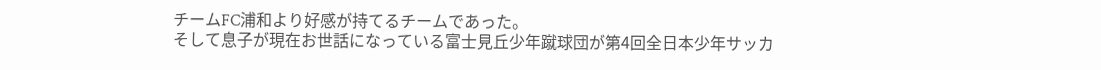チームFC浦和より好感が持てるチームであった。
そして息子が現在お世話になっている富士見丘少年蹴球団が第4回全日本少年サッカ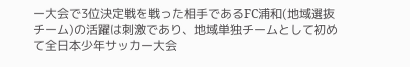ー大会で3位決定戦を戦った相手であるFC浦和(地域選抜チーム)の活躍は刺激であり、地域単独チームとして初めて全日本少年サッカー大会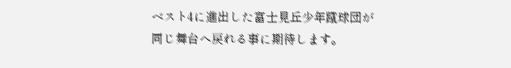ベスト4に進出した富士見丘少年蹴球団が同じ舞台へ戻れる事に期待します。